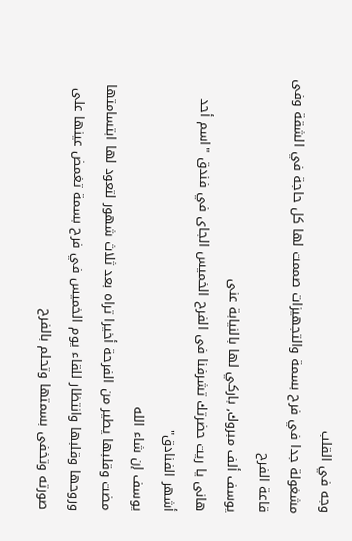وجه في القلب
مشغولة جدا في فرح بسمة والتجهيزات صممت لها كل حاجة في الشقة وفى قاعة الفرح
يوسف ألف مبروك, باركي لها بالنيابة عنى
هانى يا ريت حضرتك تشرفنا فى الفرح الخميس الجاى في فندق "اسم أحد أشهر الفنادق"
يوسف إن شاء الله
مضت وقلبها يطير من الفرحة أخيرا تراه بعد ثلاث شهور لتعود لها ابتسامتها وروحها وقلبها وانتظار للقاء يوم الخميس في فرح بسمة تغمض عينها على صورته وتخفى بسمتها وتحلم بالفرح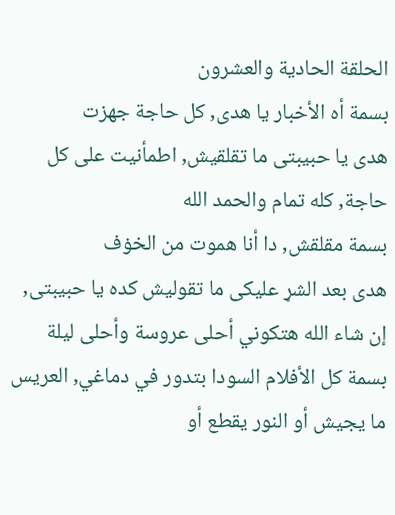الحلقة الحادية والعشرون
بسمة أه الأخبار يا هدى, كل حاجة جهزت
هدى يا حبيبتى ما تقلقيش, اطمأنيت على كل حاجة, كله تمام والحمد الله
بسمة مقلقش, دا أنا ھموت من الخۏف
هدى بعد الشړ عليكى ما تقوليش كده يا حبيبتى, إن شاء الله هتكوني أحلى عروسة وأحلى ليلة
بسمة كل الأفلام السودا بتدور في دماغي, العريس ما يجيش أو النور يقطع أو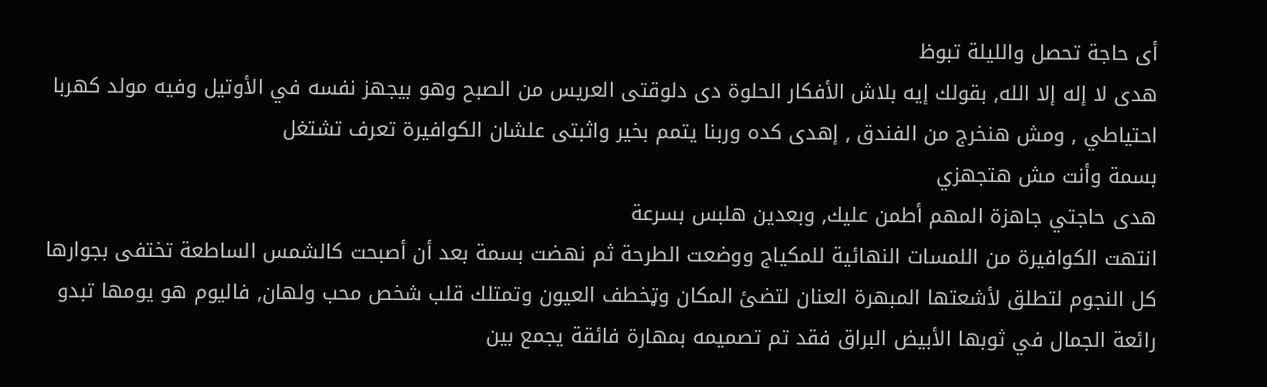أى حاجة تحصل والليلة تبوظ
هدى لا إله إلا الله, بقولك إيه بلاش الأفكار الحلوة دى دلوقتى العريس من الصبح وهو بيجهز نفسه في الأوتيل وفيه مولد كهربا احتياطي , ومش هنخرج من الفندق , إهدى كده وربنا يتمم بخير واثبتى علشان الكوافيرة تعرف تشتغل
بسمة وأنت مش هتجهزي
هدى حاجتي جاهزة المهم أطمن عليك, وبعدين هلبس بسرعة
انتهت الكوافيرة من اللمسات النهائية للمكياج ووضعت الطرحة ثم نهضت بسمة بعد أن أصبحت كالشمس الساطعة تختفى بجوارها كل النجوم لتطلق لأشعتها المبهرة العنان لتضئ المكان وټخطف العيون وتمتلك قلب شخص محب ولهان, فاليوم هو يومها تبدو رائعة الجمال في ثوبها الأبيض البراق فقد تم تصميمه بمهارة فائقة يجمع بين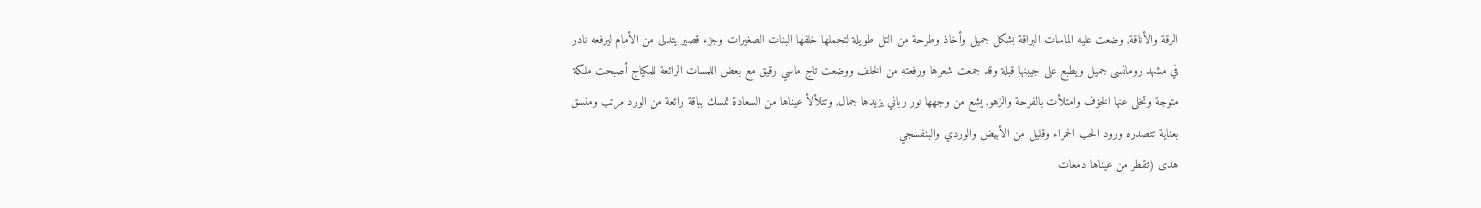الرقة والأناقة, وضعت عليه الماسات البراقة بشكل جميل وأخاذ وطرحة من التل طويلة لتحملها خلفها البنات الصغيرات وجزء قصير يتدلى من الأمام ليرفعه نادر في مشهد رومانسى جميل ويطبع على جيبنها قبلة وقد جمعت شعرها ورفعته من الخلف ووضعت تاج ماسي رقيق مع بعض اللمسات الرائعة للمكياج أصبحت ملكة متوجة وتخلى عنها الخۏف وامتلأت بالفرحة والزهو, يشع من وجهها نور رباني يزيدها جمال, وتتلألأ عيناها من السعادة تمسك بباقة رائعة من الورد مرتب ومنسق بعناية تتصدره ورود الحب الحمراء وقليل من الأبيض والوردي والبنفسجي
هدى (تقطر من عيناها دمعات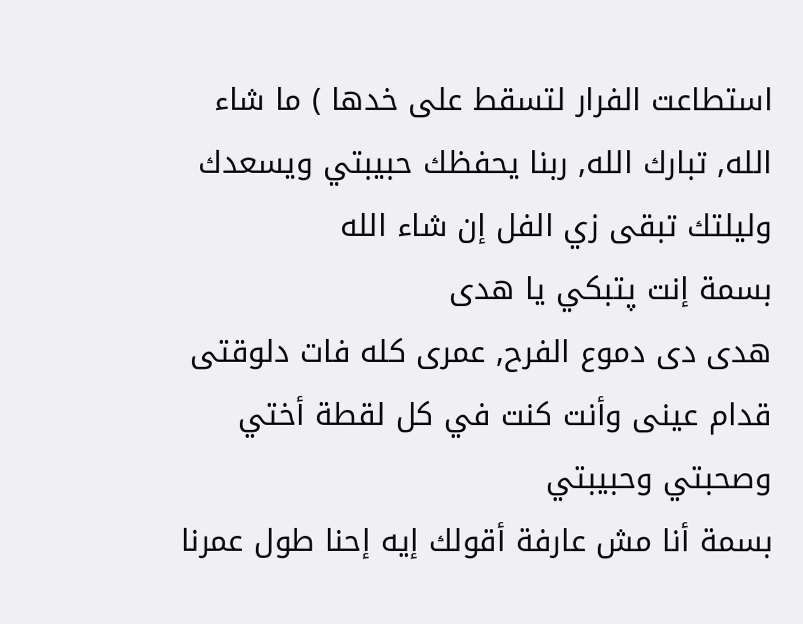استطاعت الفرار لتسقط على خدها ) ما شاء الله, تبارك الله, ربنا يحفظك حبيبتي ويسعدك وليلتك تبقى زي الفل إن شاء الله
بسمة إنت پتبكي يا هدى
هدى دى دموع الفرح, عمرى كله فات دلوقتى قدام عينى وأنت كنت في كل لقطة أختي وصحبتي وحبيبتي
بسمة أنا مش عارفة أقولك إيه إحنا طول عمرنا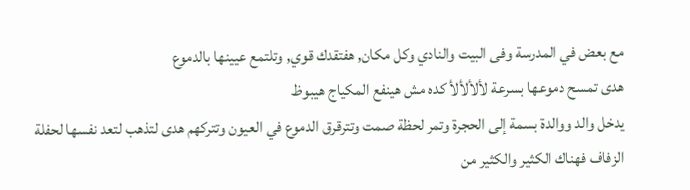مع بعض في المدرسة وفى البيت والنادي وكل مكان, هفتقدك قوي, وتلتمع عيينها بالدموع
هدى تمسح دموعها بسرعة لألألألأ كده مش هينفع المكياج هيبوظ
يدخل والد ووالدة بسمة إلى الحجرة وتمر لحظة صمت وتترقرق الدموع في العيون وتتركهم هدى لتذهب لتعد نفسها لحفلة الزفاف فهناك الكثير والكثير من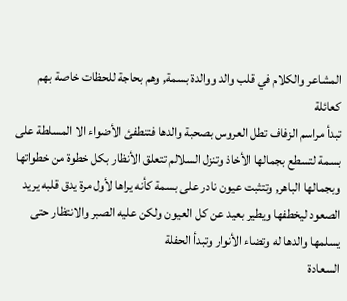المشاعر والكلام في قلب والد ووالدة بسمة, وهم بحاجة للحظات خاصة بهم كعائلة
تبدأ مراسم الزفاف تطل العروس بصحبة والدها فتنطفئ الأضواء الا المسلطة على بسمة لتسطع بجمالها الأخاذ وتنزل السلالم تتعلق الأنظار بكل خطوة من خطواتها وبجمالها الباهر, وتتثبت عيون نادر على بسمة كأنه يراها لأول مرة يدق قلبه يريد الصعود ليخطفها ويطير بعيد عن كل العيون ولكن عليه الصبر والانتظار حتى يسلمها والدها له وتضاء الأنوار وتبدأ الحفلة
السعادة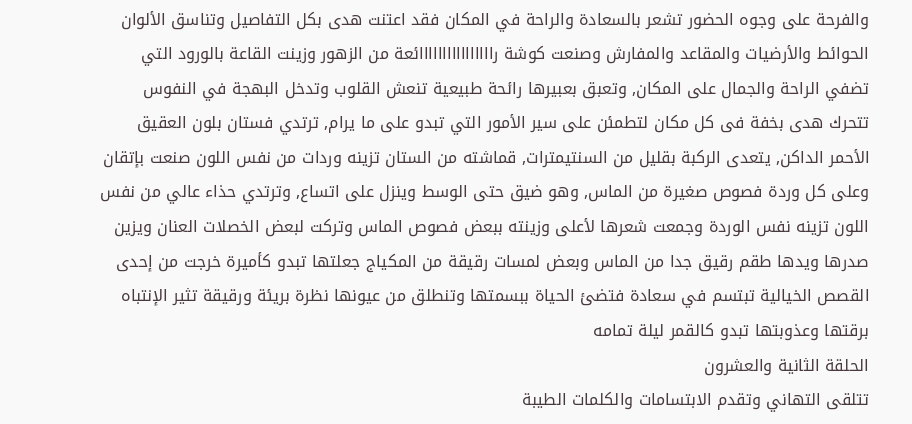والفرحة على وجوه الحضور تشعر بالسعادة والراحة في المكان فقد اعتنت هدى بكل التفاصيل وتناسق الألوان الحوائط والأرضيات والمقاعد والمفارش وصنعت كوشة راااااااااااااااائعة من الزهور وزينت القاعة بالورود التي تضفي الراحة والجمال على المكان, وتعبق بعبيرها رائحة طبيعية تنعش القلوب وتدخل البهجة في النفوس
تتحرك هدى بخفة فى كل مكان لتطمئن على سير الأمور التي تبدو على ما يرام, ترتدي فستان بلون العقيق الأحمر الداكن, يتعدى الركبة بقليل من السنتيمترات, قماشته من الستان تزينه وردات من نفس اللون صنعت بإتقان وعلى كل وردة فصوص صغيرة من الماس, وهو ضيق حتى الوسط وينزل على اتساع, وترتدي حذاء عالي من نفس اللون تزينه نفس الوردة وجمعت شعرها لأعلى وزينته ببعض فصوص الماس وتركت لبعض الخصلات العنان ويزين صدرها ويدها طقم رقيق جدا من الماس وبعض لمسات رقيقة من المكياج جعلتها تبدو كأميرة خرجت من إحدى القصص الخيالية تبتسم في سعادة فتضئ الحياة ببسمتها وتنطلق من عيونها نظرة بريئة ورقيقة تثير الإنتباه برقتها وعذوبتها تبدو كالقمر ليلة تمامه
الحلقة الثانية والعشرون
تتلقى التهاني وتقدم الابتسامات والكلمات الطيبة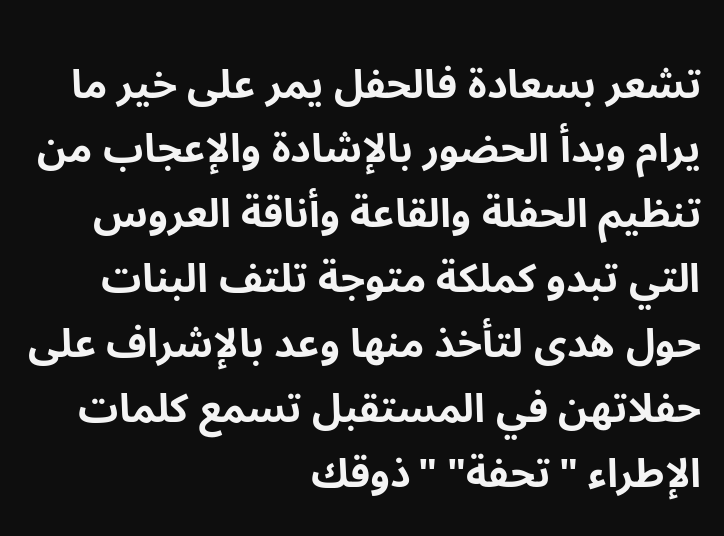تشعر بسعادة فالحفل يمر على خير ما يرام وبدأ الحضور بالإشادة والإعجاب من تنظيم الحفلة والقاعة وأناقة العروس التي تبدو كملكة متوجة تلتف البنات حول هدى لتأخذ منها وعد بالإشراف على حفلاتهن في المستقبل تسمع كلمات الإطراء "تحفة" "ذوقك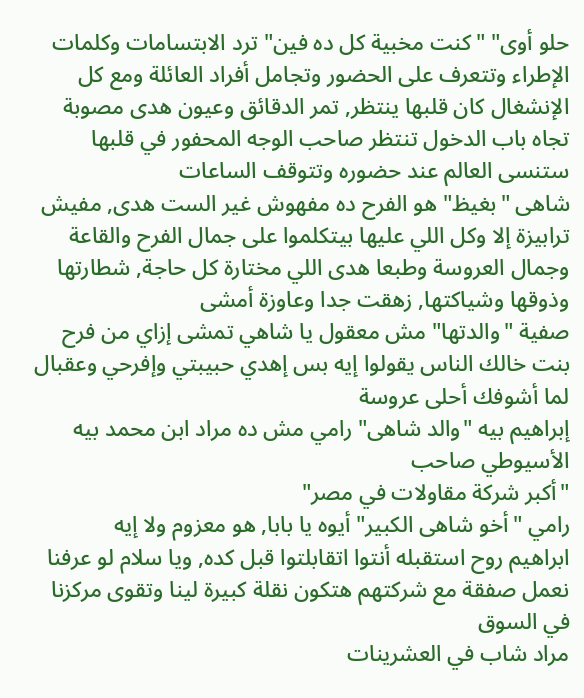حلو أوى" "كنت مخبية كل ده فين" ترد الابتسامات وكلمات الإطراء وتتعرف على الحضور وتجامل أفراد العائلة ومع كل الإنشغال كان قلبها ينتظر, تمر الدقائق وعيون هدى مصوبة تجاه باب الدخول تنتظر صاحب الوجه المحفور في قلبها ستنسى العالم عند حضوره وتتوقف الساعات
شاهى "بغيظ" هو الفرح ده مفهوش غير الست هدى, مفيش ترابيزة إلا وكل اللي عليها بيتكلموا على جمال الفرح والقاعة وجمال العروسة وطبعا هدى اللي مختارة كل حاجة, شطارتها وذوقها وشياكتها, زهقت جدا وعاوزة أمشى
صفية "والدتها" مش معقول يا شاهي تمشى إزاي من فرح بنت خالك الناس يقولوا إيه بس إهدي حبيبتي وإفرحي وعقبال لما أشوفك أحلى عروسة
إبراهيم بيه "والد شاهى" رامي مش ده مراد ابن محمد بيه الأسيوطي صاحب
"أكبر شركة مقاولات في مصر"
رامي "أخو شاهى الكبير" أيوه يا بابا, هو معزوم ولا إيه
ابراهيم روح استقبله أنتوا اتقابلتوا قبل كده, ويا سلام لو عرفنا نعمل صفقة مع شركتهم هتكون نقلة كبيرة لينا وتقوى مركزنا في السوق
مراد شاب في العشرينات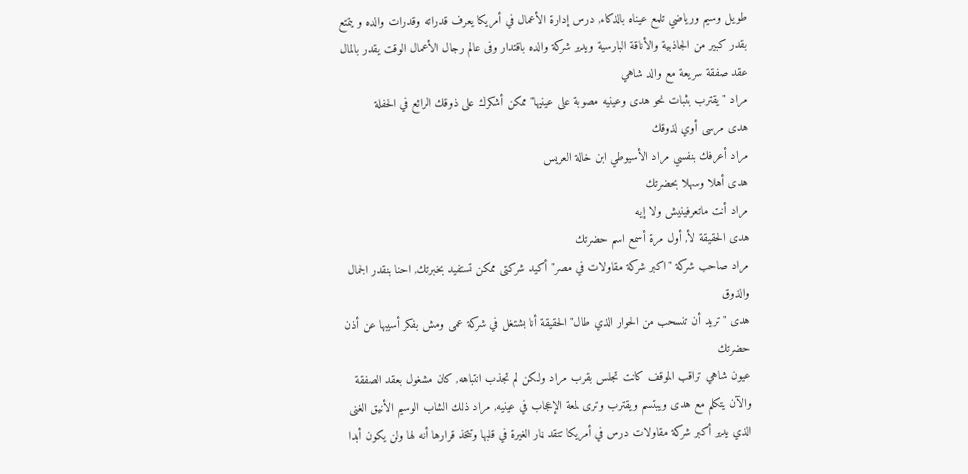طويل وسيم ورياضي تلمع عيناه بالذكاء, درس إدارة الأعمال في أمريكا يعرف قدراته وقدرات والده و يتمتع بقدر كبير من الجاذبية والأناقة البارسية ويدير شركة والده باقتدار وفى عالم رجال الأعمال الوقت يقدر بالمال عقد صفقة سريعة مع والد شاهي
مراد "يقترب بثبات نحو هدى وعينيه مصوبة على عينيها" ممكن أشكرك على ذوقك الرائع في الحفلة
هدى مرسى أوي لذوقك
مراد أعرفك بنفسي مراد الأسيوطي ابن خالة العريس
هدى أهلا وسهلا بحضرتك
مراد أنت ماتعرفينيش ولا إيه
هدى الحقيقة لأ, أول مرة أسمع اسم حضرتك
مراد صاحب شركة "اكبر شركة مقاولات في مصر" أكيد شركتى ممكن تستفيد بخبرتك, احنا بنقدر الجمال والذوق
هدى "تريد أن تنسحب من الحوار الذي طال" الحقيقة أنا بشتغل في شركة عمى ومش بفكر أسيبها عن أذن حضرتك
عيون شاهي تراقب الموقف كانت تجلس بقرب مراد ولكن لم تجذب انتباهه, كان مشغول بعقد الصفقة والآن يتكلم مع هدى ويبتسم ويقترب وترى لمعة الإعجاب في عينيه, مراد ذلك الشاب الوسيم الأنيق الغنى الذي يدير أكبر شركة مقاولات درس في أمريكا تتقد ڼار الغيرة في قلبها وتتخذ قرارها أنه لها ولن يكون أبدا